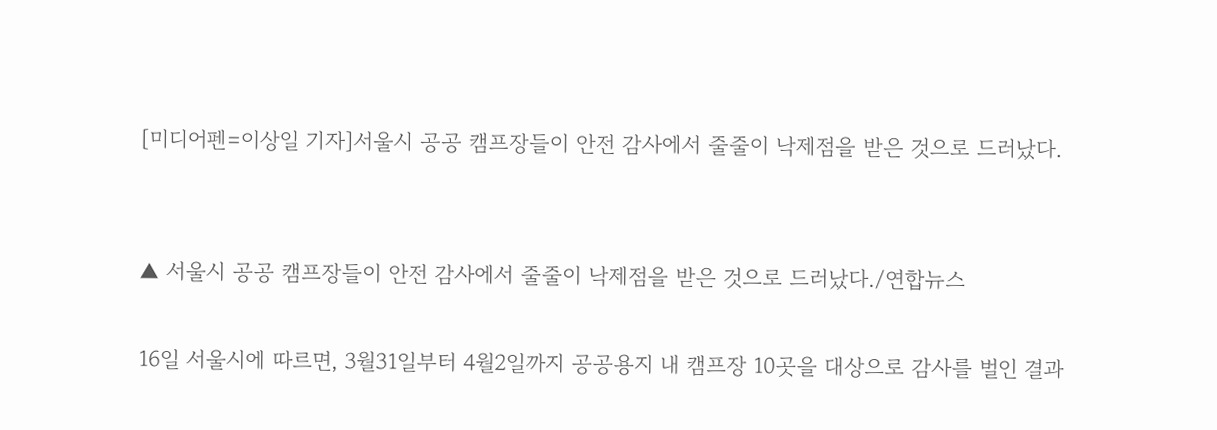[미디어펜=이상일 기자]서울시 공공 캠프장들이 안전 감사에서 줄줄이 낙제점을 받은 것으로 드러났다.


▲ 서울시 공공 캠프장들이 안전 감사에서 줄줄이 낙제점을 받은 것으로 드러났다./연합뉴스

16일 서울시에 따르면, 3월31일부터 4월2일까지 공공용지 내 캠프장 10곳을 대상으로 감사를 벌인 결과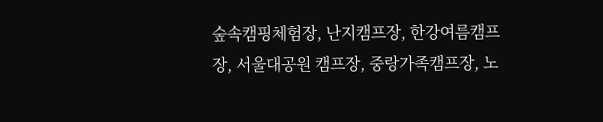숲속캠핑체험장, 난지캠프장, 한강여름캠프장, 서울대공원 캠프장, 중랑가족캠프장, 노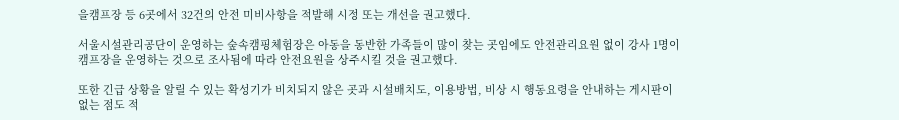을캠프장 등 6곳에서 32건의 안전 미비사항을 적발해 시정 또는 개선을 권고했다.

서울시설관리공단이 운영하는 숲속캠핑체험장은 아동을 동반한 가족들이 많이 찾는 곳임에도 안전관리요원 없이 강사 1명이 캠프장을 운영하는 것으로 조사됨에 따라 안전요원을 상주시킬 것을 권고했다.

또한 긴급 상황을 알릴 수 있는 확성기가 비치되지 않은 곳과 시설배치도, 이용방법, 비상 시 행동요령을 안내하는 게시판이 없는 점도 적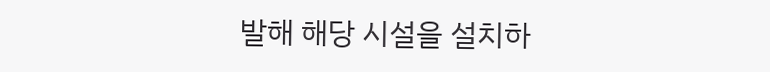발해 해당 시설을 설치하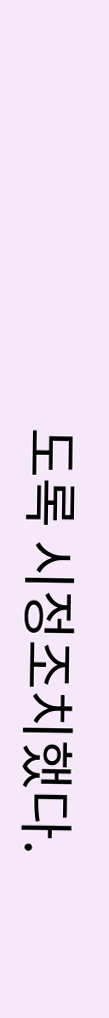도록 시정조치했다.